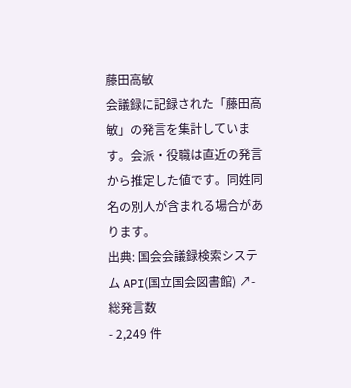藤田高敏
会議録に記録された「藤田高敏」の発言を集計しています。会派・役職は直近の発言から推定した値です。同姓同名の別人が含まれる場合があります。
出典: 国会会議録検索システム API(国立国会図書館) ↗- 総発言数
- 2,249 件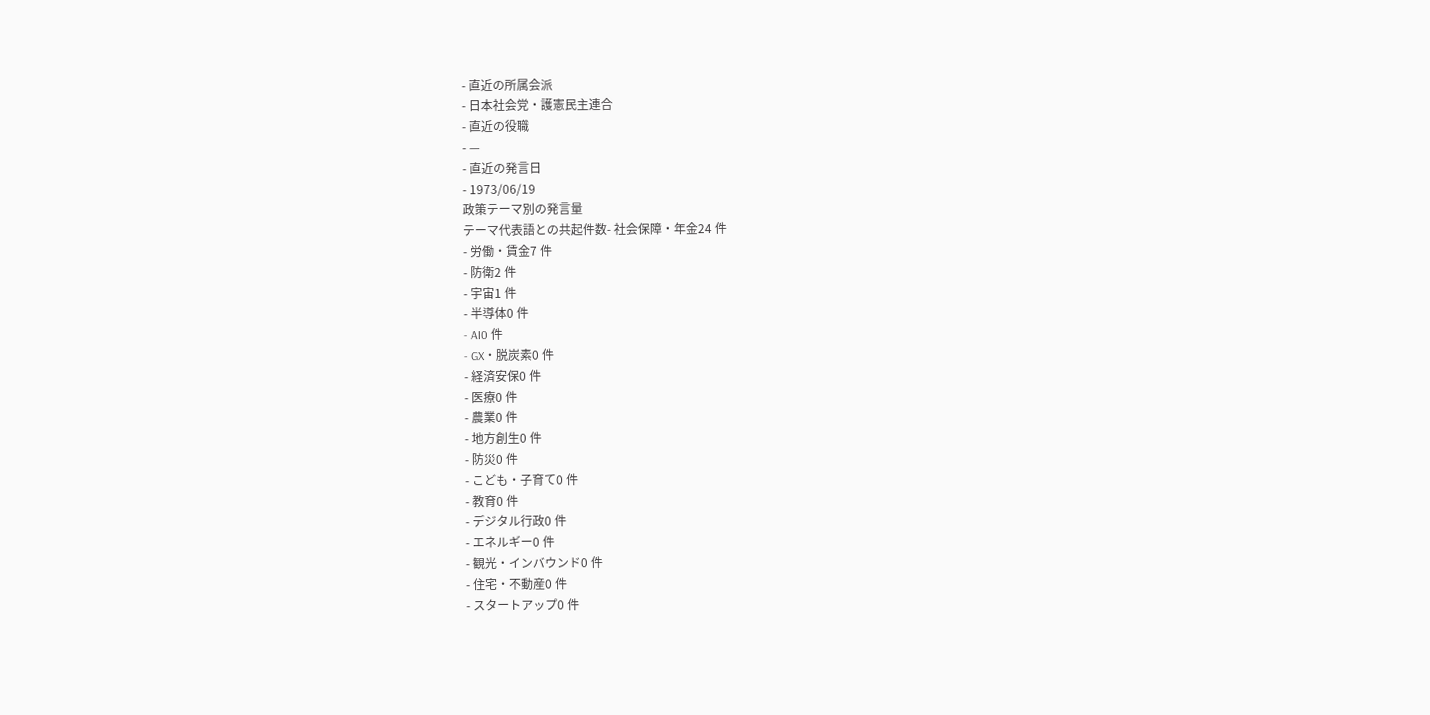- 直近の所属会派
- 日本社会党・護憲民主連合
- 直近の役職
- —
- 直近の発言日
- 1973/06/19
政策テーマ別の発言量
テーマ代表語との共起件数- 社会保障・年金24 件
- 労働・賃金7 件
- 防衛2 件
- 宇宙1 件
- 半導体0 件
- AI0 件
- GX・脱炭素0 件
- 経済安保0 件
- 医療0 件
- 農業0 件
- 地方創生0 件
- 防災0 件
- こども・子育て0 件
- 教育0 件
- デジタル行政0 件
- エネルギー0 件
- 観光・インバウンド0 件
- 住宅・不動産0 件
- スタートアップ0 件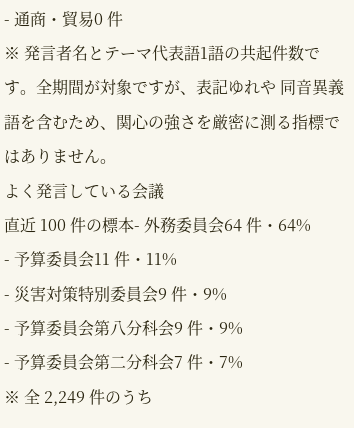- 通商・貿易0 件
※ 発言者名とテーマ代表語1語の共起件数です。全期間が対象ですが、表記ゆれや 同音異義語を含むため、関心の強さを厳密に測る指標ではありません。
よく発言している会議
直近 100 件の標本- 外務委員会64 件・64%
- 予算委員会11 件・11%
- 災害対策特別委員会9 件・9%
- 予算委員会第八分科会9 件・9%
- 予算委員会第二分科会7 件・7%
※ 全 2,249 件のうち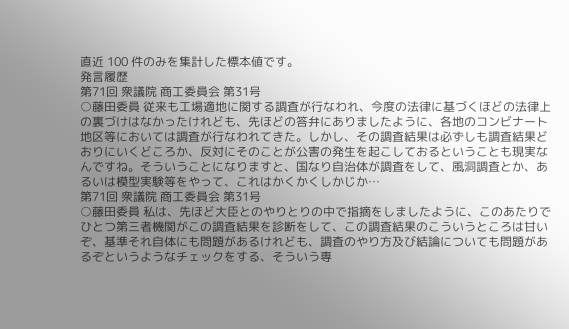直近 100 件のみを集計した標本値です。
発言履歴
第71回 衆議院 商工委員会 第31号
○藤田委員 従来も工場適地に関する調査が行なわれ、今度の法律に基づくほどの法律上の裏づけはなかったけれども、先ほどの答弁にありましたように、各地のコンビナート地区等においては調査が行なわれてきた。しかし、その調査結果は必ずしも調査結果どおりにいくどころか、反対にそのことが公害の発生を起こしておるということも現実なんですね。そういうことになりますと、国なり自治体が調査をして、風洞調査とか、あるいは模型実験等をやって、これはかくかくしかじか…
第71回 衆議院 商工委員会 第31号
○藤田委員 私は、先ほど大臣とのやりとりの中で指摘をしましたように、このあたりでひとつ第三者機関がこの調査結果を診断をして、この調査結果のこういうところは甘いぞ、基準それ自体にも問題があるけれども、調査のやり方及び結論についても問題があるぞというようなチェックをする、そういう専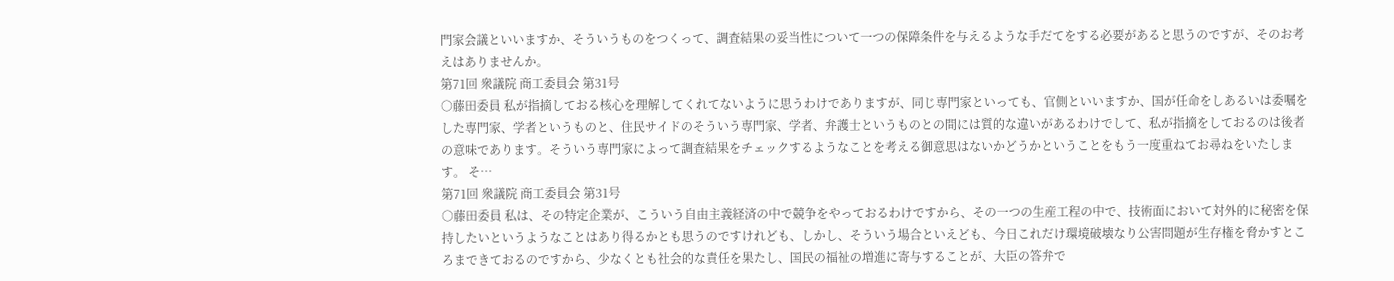門家会議といいますか、そういうものをつくって、調査結果の妥当性について一つの保障条件を与えるような手だてをする必要があると思うのですが、そのお考えはありませんか。
第71回 衆議院 商工委員会 第31号
○藤田委員 私が指摘しておる核心を理解してくれてないように思うわけでありますが、同じ専門家といっても、官側といいますか、国が任命をしあるいは委嘱をした専門家、学者というものと、住民サイドのそういう専門家、学者、弁護士というものとの間には質的な違いがあるわけでして、私が指摘をしておるのは後者の意味であります。そういう専門家によって調査結果をチェックするようなことを考える御意思はないかどうかということをもう一度重ねてお尋ねをいたします。 そ…
第71回 衆議院 商工委員会 第31号
○藤田委員 私は、その特定企業が、こういう自由主義経済の中で競争をやっておるわけですから、その一つの生産工程の中で、技術面において対外的に秘密を保持したいというようなことはあり得るかとも思うのですけれども、しかし、そういう場合といえども、今日これだけ環境破壊なり公害問題が生存権を脅かすところまできておるのですから、少なくとも社会的な責任を果たし、国民の福祉の増進に寄与することが、大臣の答弁で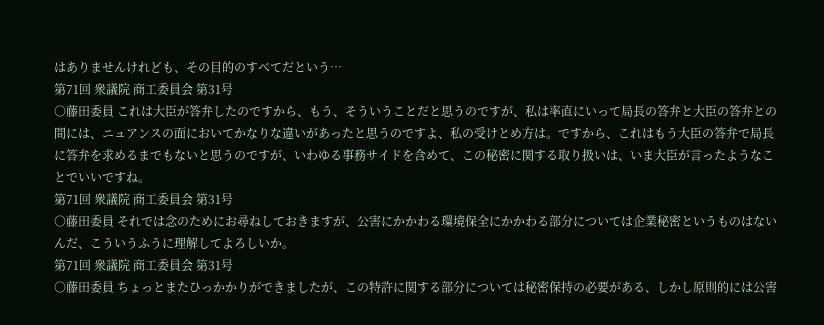はありませんけれども、その目的のすべてだという…
第71回 衆議院 商工委員会 第31号
○藤田委員 これは大臣が答弁したのですから、もう、そういうことだと思うのですが、私は率直にいって局長の答弁と大臣の答弁との間には、ニュアンスの面においてかなりな違いがあったと思うのですよ、私の受けとめ方は。ですから、これはもう大臣の答弁で局長に答弁を求めるまでもないと思うのですが、いわゆる事務サイドを含めて、この秘密に関する取り扱いは、いま大臣が言ったようなことでいいですね。
第71回 衆議院 商工委員会 第31号
○藤田委員 それでは念のためにお尋ねしておきますが、公害にかかわる環境保全にかかわる部分については企業秘密というものはないんだ、こういうふうに理解してよろしいか。
第71回 衆議院 商工委員会 第31号
○藤田委員 ちょっとまたひっかかりができましたが、この特許に関する部分については秘密保持の必要がある、しかし原則的には公害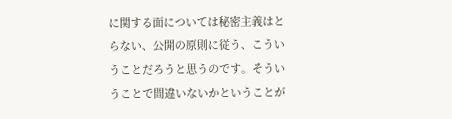に関する面については秘密主義はとらない、公開の原則に従う、こういうことだろうと思うのです。そういうことで間違いないかということが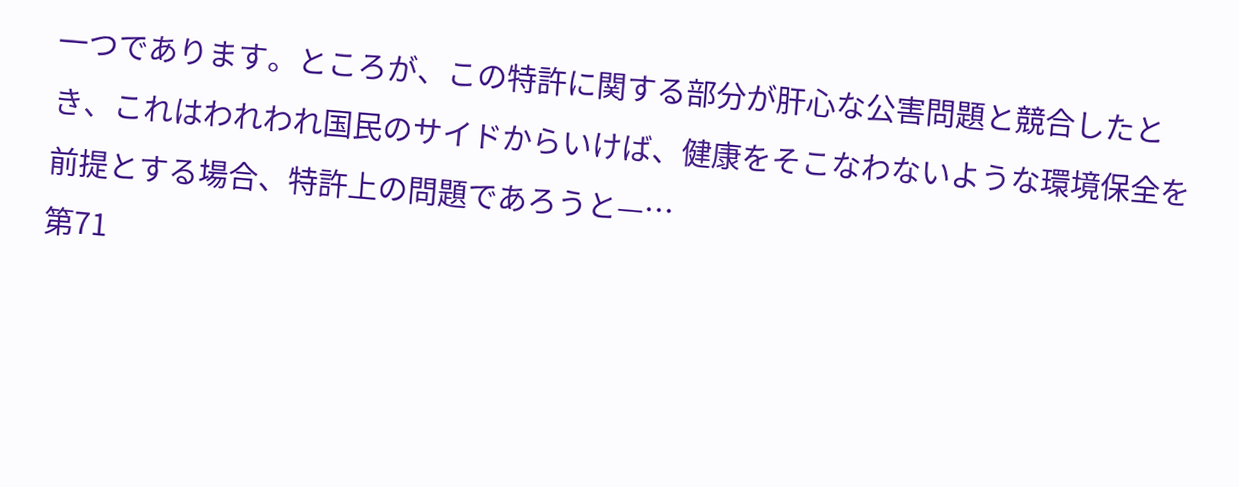一つであります。ところが、この特許に関する部分が肝心な公害問題と競合したとき、これはわれわれ国民のサイドからいけば、健康をそこなわないような環境保全を前提とする場合、特許上の問題であろうと—…
第71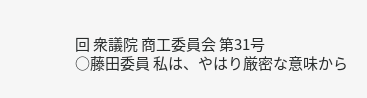回 衆議院 商工委員会 第31号
○藤田委員 私は、やはり厳密な意味から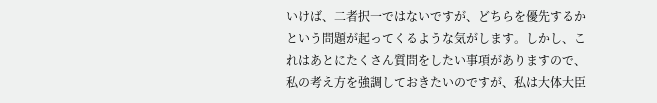いけば、二者択一ではないですが、どちらを優先するかという問題が起ってくるような気がします。しかし、これはあとにたくさん質問をしたい事項がありますので、私の考え方を強調しておきたいのですが、私は大体大臣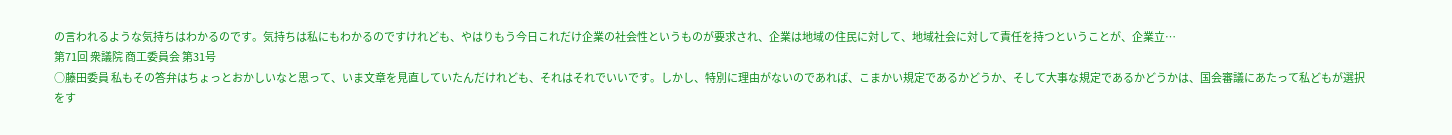の言われるような気持ちはわかるのです。気持ちは私にもわかるのですけれども、やはりもう今日これだけ企業の社会性というものが要求され、企業は地域の住民に対して、地域社会に対して責任を持つということが、企業立…
第71回 衆議院 商工委員会 第31号
○藤田委員 私もその答弁はちょっとおかしいなと思って、いま文章を見直していたんだけれども、それはそれでいいです。しかし、特別に理由がないのであれば、こまかい規定であるかどうか、そして大事な規定であるかどうかは、国会審議にあたって私どもが選択をす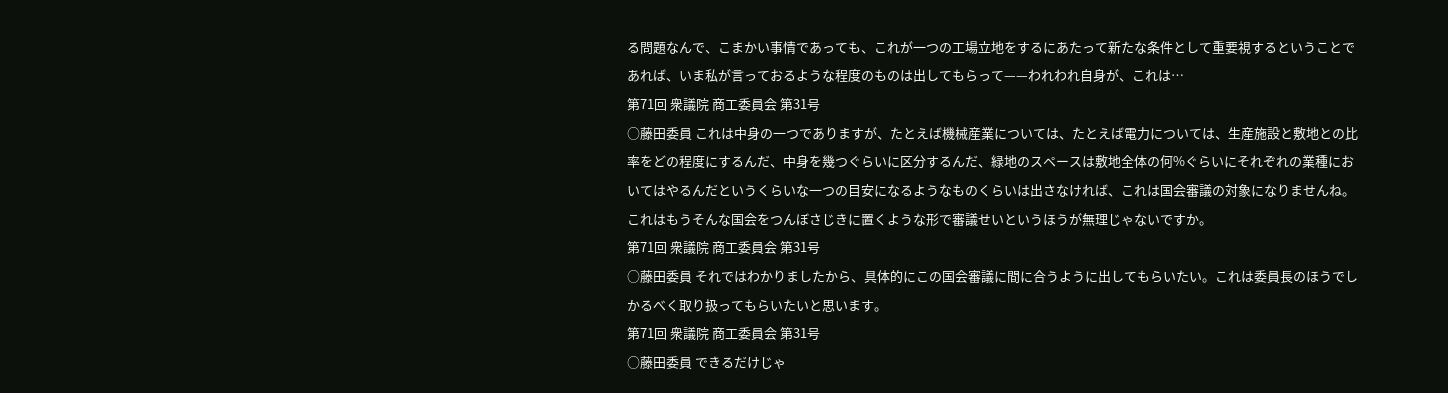る問題なんで、こまかい事情であっても、これが一つの工場立地をするにあたって新たな条件として重要視するということであれば、いま私が言っておるような程度のものは出してもらって——われわれ自身が、これは…
第71回 衆議院 商工委員会 第31号
○藤田委員 これは中身の一つでありますが、たとえば機械産業については、たとえば電力については、生産施設と敷地との比率をどの程度にするんだ、中身を幾つぐらいに区分するんだ、緑地のスペースは敷地全体の何%ぐらいにそれぞれの業種においてはやるんだというくらいな一つの目安になるようなものくらいは出さなければ、これは国会審議の対象になりませんね。これはもうそんな国会をつんぼさじきに置くような形で審議せいというほうが無理じゃないですか。
第71回 衆議院 商工委員会 第31号
○藤田委員 それではわかりましたから、具体的にこの国会審議に間に合うように出してもらいたい。これは委員長のほうでしかるべく取り扱ってもらいたいと思います。
第71回 衆議院 商工委員会 第31号
○藤田委員 できるだけじゃ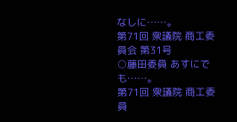なしに……。
第71回 衆議院 商工委員会 第31号
○藤田委員 あすにでも……。
第71回 衆議院 商工委員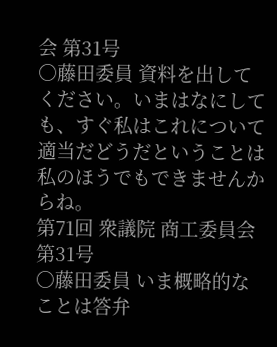会 第31号
○藤田委員 資料を出してください。いまはなにしても、すぐ私はこれについて適当だどうだということは私のほうでもできませんからね。
第71回 衆議院 商工委員会 第31号
○藤田委員 いま概略的なことは答弁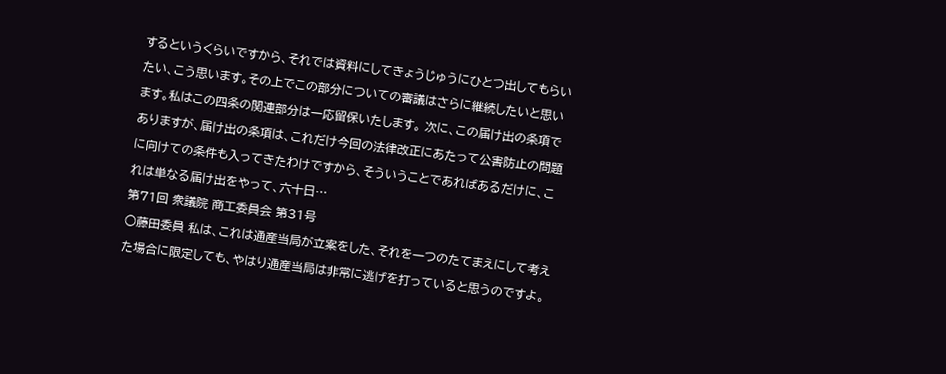するというくらいですから、それでは資料にしてきょうじゅうにひとつ出してもらいたい、こう思います。その上でこの部分についての審議はさらに継続したいと思います。私はこの四条の関連部分は一応留保いたします。 次に、この届け出の条項でありますが、届け出の条項は、これだけ今回の法律改正にあたって公害防止の問題に向けての条件も入ってきたわけですから、そういうことであればあるだけに、これは単なる届け出をやって、六十日…
第71回 衆議院 商工委員会 第31号
○藤田委員 私は、これは通産当局が立案をした、それを一つのたてまえにして考えた場合に限定しても、やはり通産当局は非常に逃げを打っていると思うのですよ。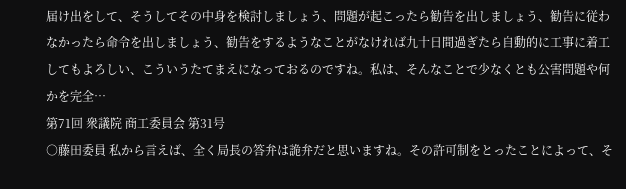届け出をして、そうしてその中身を検討しましょう、問題が起こったら勧告を出しましょう、勧告に従わなかったら命令を出しましょう、勧告をするようなことがなければ九十日間過ぎたら自動的に工事に着工してもよろしい、こういうたてまえになっておるのですね。私は、そんなことで少なくとも公害問題や何かを完全…
第71回 衆議院 商工委員会 第31号
○藤田委員 私から言えば、全く局長の答弁は詭弁だと思いますね。その許可制をとったことによって、そ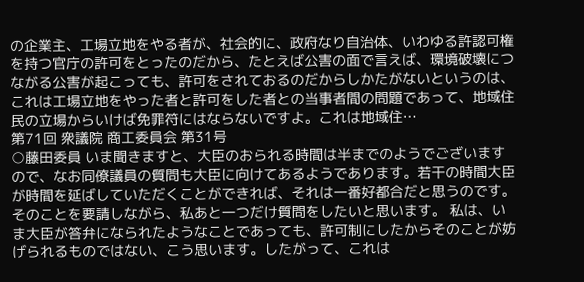の企業主、工場立地をやる者が、社会的に、政府なり自治体、いわゆる許認可権を持つ官庁の許可をとったのだから、たとえば公害の面で言えば、環境破壊につながる公害が起こっても、許可をされておるのだからしかたがないというのは、これは工場立地をやった者と許可をした者との当事者間の問題であって、地域住民の立場からいけば免罪符にはならないですよ。これは地域住…
第71回 衆議院 商工委員会 第31号
○藤田委員 いま聞きますと、大臣のおられる時間は半までのようでございますので、なお同僚議員の質問も大臣に向けてあるようであります。若干の時間大臣が時間を延ばしていただくことができれば、それは一番好都合だと思うのです。そのことを要請しながら、私あと一つだけ質問をしたいと思います。 私は、いま大臣が答弁になられたようなことであっても、許可制にしたからそのことが妨げられるものではない、こう思います。したがって、これは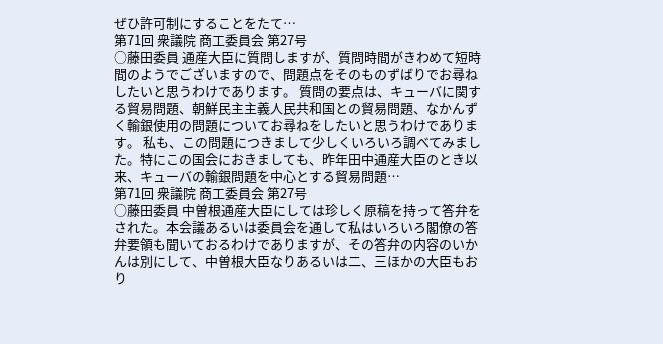ぜひ許可制にすることをたて…
第71回 衆議院 商工委員会 第27号
○藤田委員 通産大臣に質問しますが、質問時間がきわめて短時間のようでございますので、問題点をそのものずばりでお尋ねしたいと思うわけであります。 質問の要点は、キューバに関する貿易問題、朝鮮民主主義人民共和国との貿易問題、なかんずく輸銀使用の問題についてお尋ねをしたいと思うわけであります。 私も、この問題につきまして少しくいろいろ調べてみました。特にこの国会におきましても、昨年田中通産大臣のとき以来、キューバの輸銀問題を中心とする貿易問題…
第71回 衆議院 商工委員会 第27号
○藤田委員 中曽根通産大臣にしては珍しく原稿を持って答弁をされた。本会議あるいは委員会を通して私はいろいろ閣僚の答弁要領も聞いておるわけでありますが、その答弁の内容のいかんは別にして、中曽根大臣なりあるいは二、三ほかの大臣もおり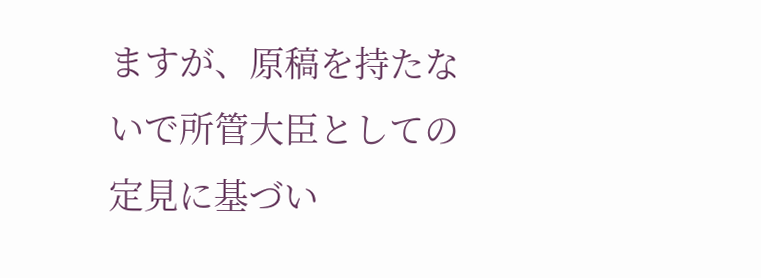ますが、原稿を持たないで所管大臣としての定見に基づい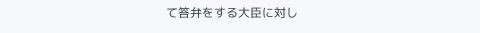て答弁をする大臣に対し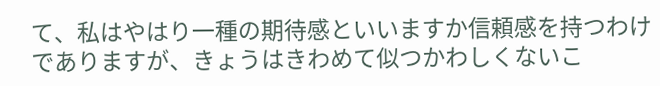て、私はやはり一種の期待感といいますか信頼感を持つわけでありますが、きょうはきわめて似つかわしくないこ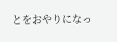とをおやりになっ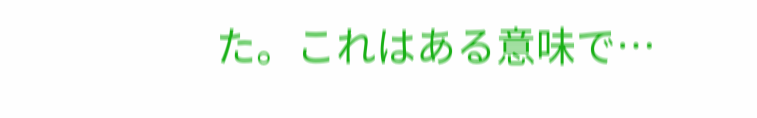た。これはある意味で…